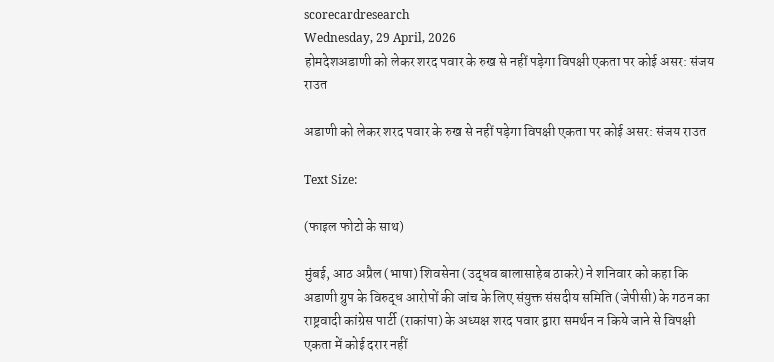scorecardresearch
Wednesday, 29 April, 2026
होमदेशअडाणी को लेकर शरद पवार के रुख से नहीं पड़ेगा विपक्षी एकता पर कोई असर: संजय राउत

अडाणी को लेकर शरद पवार के रुख से नहीं पड़ेगा विपक्षी एकता पर कोई असर: संजय राउत

Text Size:

(फाइल फोटो के साथ)

मुंबई, आठ अप्रैल (भाषा) शिवसेना (उद्धव बालासाहेब ठाकरे) ने शनिवार को कहा कि अडाणी ग्रुप के विरुद्ध आरोपों की जांच के लिए संयुक्त संसदीय समिति (जेपीसी) के गठन का राष्ट्रवादी कांग्रेस पार्टी (राकांपा) के अध्यक्ष शरद पवार द्वारा समर्थन न किये जाने से विपक्षी एकता में कोई दरार नहीं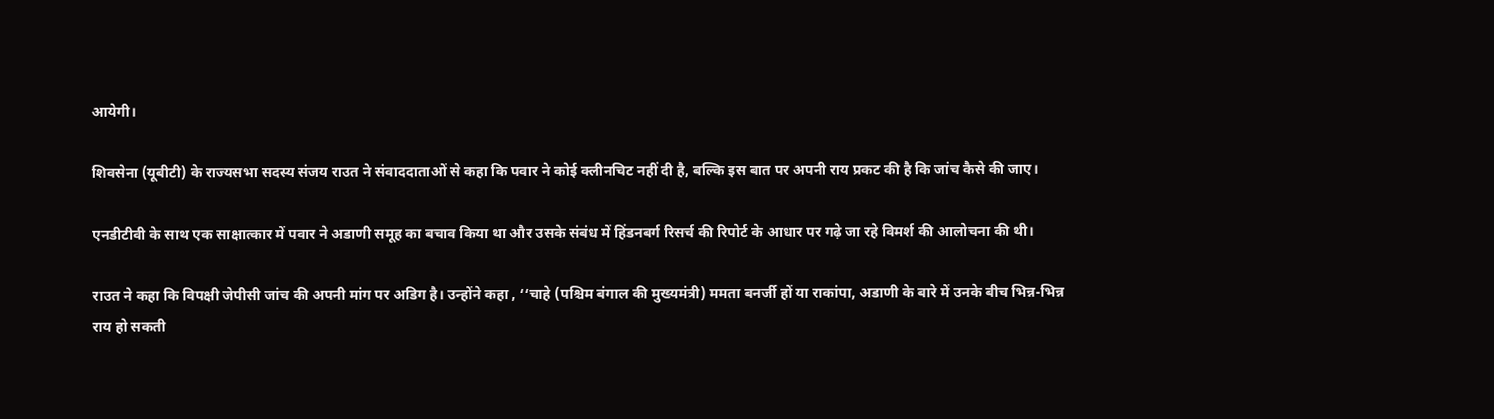आयेगी।

शिवसेना (यूबीटी) के राज्यसभा सदस्य संजय राउत ने संवाददाताओं से कहा कि पवार ने कोई क्लीनचिट नहीं दी है, बल्कि इस बात पर अपनी राय प्रकट की है कि जांच कैसे की जाए।

एनडीटीवी के साथ एक साक्षात्कार में पवार ने अडाणी समूह का बचाव किया था और उसके संबंध में हिंडनबर्ग रिसर्च की रिपोर्ट के आधार पर गढ़े जा रहे विमर्श की आलोचना की थी।

राउत ने कहा कि विपक्षी जेपीसी जांच की अपनी मांग पर अडिग है। उन्होंने कहा , ‘‘चाहे (पश्चिम बंगाल की मुख्यमंत्री) ममता बनर्जी हों या राकांपा, अडाणी के बारे में उनके बीच भिन्न-भिन्न राय हो सकती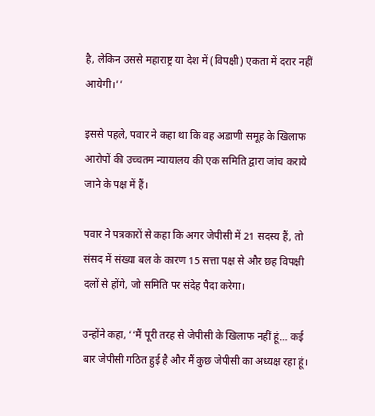है, लेकिन उससे महाराष्ट्र या देश में (विपक्षी) एकता में दरार नहीं आयेगी।’’

इससे पहले, पवार ने कहा था कि वह अडाणी समूह के खिलाफ आरोपों की उच्चतम न्यायालय की एक समिति द्वारा जांच कराये जाने के पक्ष में हैं।

पवार ने पत्रकारों से कहा कि अगर जेपीसी में 21 सदस्य हैं, तो संसद में संख्या बल के कारण 15 सत्ता पक्ष से और छह विपक्षी दलों से होंगे, जो समिति पर संदेह पैदा करेगा।

उन्होंने कहा, ‘‘मैं पूरी तरह से जेपीसी के खिलाफ नहीं हूं… कई बार जेपीसी गठित हुई है और मैं कुछ जेपीसी का अध्यक्ष रहा हूं।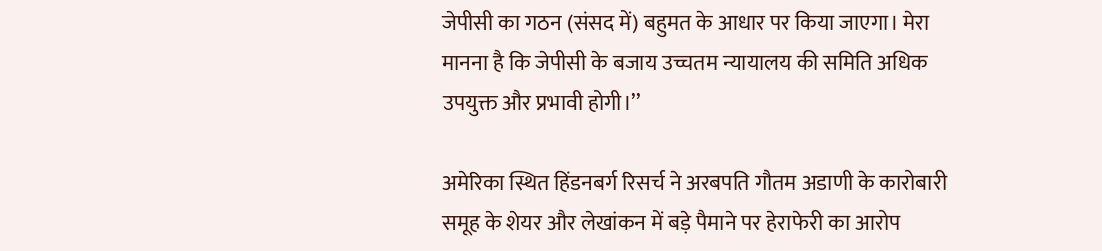जेपीसी का गठन (संसद में) बहुमत के आधार पर किया जाएगा। मेरा मानना है कि जेपीसी के बजाय उच्चतम न्यायालय की समिति अधिक उपयुक्त और प्रभावी होगी।’’

अमेरिका स्थित हिंडनबर्ग रिसर्च ने अरबपति गौतम अडाणी के कारोबारी समूह के शेयर और लेखांकन में बड़े पैमाने पर हेराफेरी का आरोप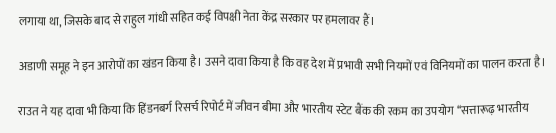लगाया था, जिसके बाद से राहुल गांधी सहित कई विपक्षी नेता केंद्र सरकार पर हमलावर हैं।

अडाणी समूह ने इन आरोपों का खंडन किया है। उसने दावा किया है कि वह देश में प्रभावी सभी नियमों एवं विनियमों का पालन करता है।

राउत ने यह दावा भी किया कि हिंडनबर्ग रिसर्च रिपोर्ट में जीवन बीमा और भारतीय स्टेट बैंक की रकम का उपयोग ‘‘सत्तारूढ़ भारतीय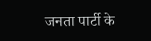जनता पार्टी के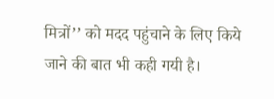मित्रों’’ को मदद पहुंचाने के लिए किये जाने की बात भी कही गयी है।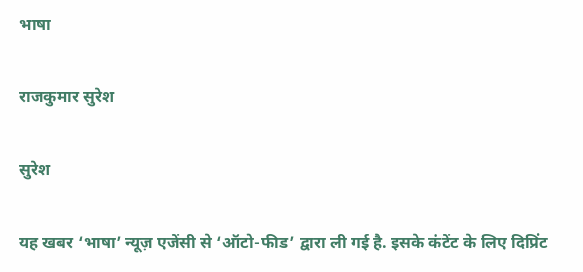भाषा

राजकुमार सुरेश

सुरेश

यह खबर ‘भाषा’ न्यूज़ एजेंसी से ‘ऑटो-फीड’ द्वारा ली गई है. इसके कंटेंट के लिए दिप्रिंट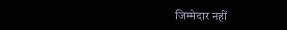जिम्मेदार नहीं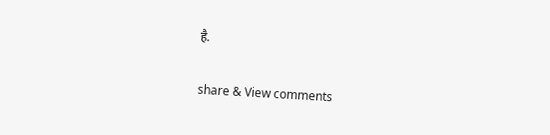है.

share & View comments